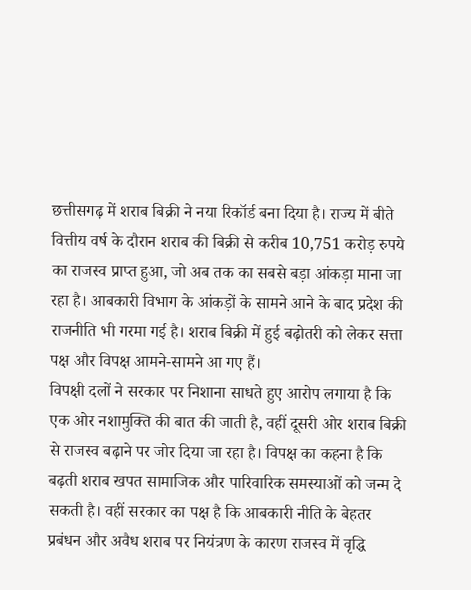छत्तीसगढ़ में शराब बिक्री ने नया रिकॉर्ड बना दिया है। राज्य में बीते वित्तीय वर्ष के दौरान शराब की बिक्री से करीब 10,751 करोड़ रुपये का राजस्व प्राप्त हुआ, जो अब तक का सबसे बड़ा आंकड़ा माना जा रहा है। आबकारी विभाग के आंकड़ों के सामने आने के बाद प्रदेश की राजनीति भी गरमा गई है। शराब बिक्री में हुई बढ़ोतरी को लेकर सत्ता पक्ष और विपक्ष आमने-सामने आ गए हैं।
विपक्षी दलों ने सरकार पर निशाना साधते हुए आरोप लगाया है कि एक ओर नशामुक्ति की बात की जाती है, वहीं दूसरी ओर शराब बिक्री से राजस्व बढ़ाने पर जोर दिया जा रहा है। विपक्ष का कहना है कि बढ़ती शराब खपत सामाजिक और पारिवारिक समस्याओं को जन्म दे सकती है। वहीं सरकार का पक्ष है कि आबकारी नीति के बेहतर प्रबंधन और अवैध शराब पर नियंत्रण के कारण राजस्व में वृद्धि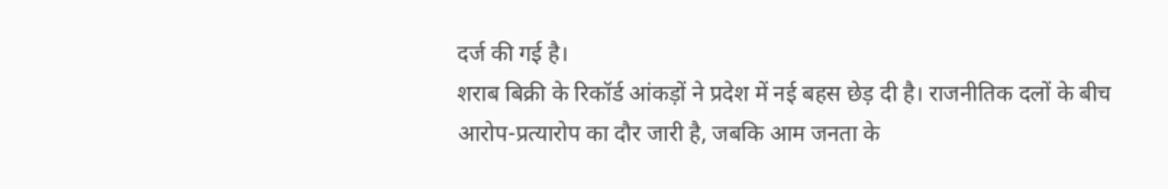दर्ज की गई है।
शराब बिक्री के रिकॉर्ड आंकड़ों ने प्रदेश में नई बहस छेड़ दी है। राजनीतिक दलों के बीच आरोप-प्रत्यारोप का दौर जारी है, जबकि आम जनता के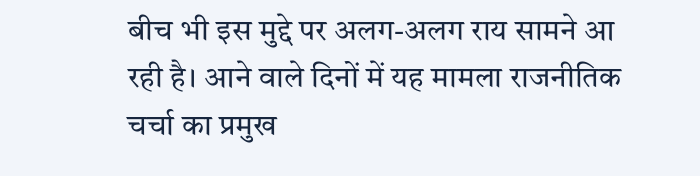बीच भी इस मुद्दे पर अलग-अलग राय सामने आ रही है। आने वाले दिनों में यह मामला राजनीतिक चर्चा का प्रमुख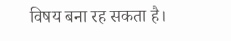विषय बना रह सकता है।